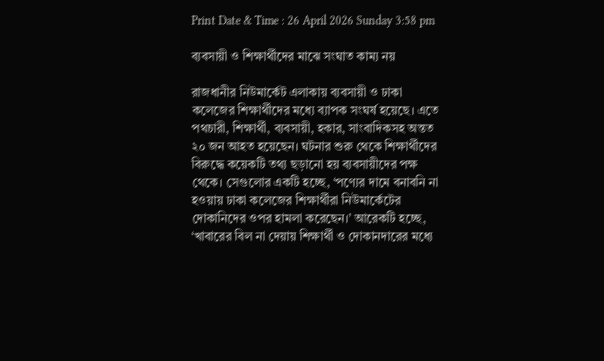Print Date & Time : 26 April 2026 Sunday 3:58 pm

ব্যবসায়ী ও শিক্ষার্থীদের মাঝে সংঘাত কাম্য নয়

রাজধানীর নিউমার্কেট এলাকায় ব্যবসায়ী ও ঢাকা কলেজের শিক্ষার্থীদের মধ্যে ব্যাপক সংঘর্ষ হয়েছে। এতে পথচারী, শিক্ষার্থী, ব্যবসায়ী, হকার, সাংবাদিকসহ অন্তত ২০ জন আহত হয়েছেন। ঘটনার শুরু থেকে শিক্ষার্থীদের বিরুদ্ধে কয়েকটি তথ্য ছড়ানো হয় ব্যবসায়ীদের পক্ষ থেকে। সেগুলোর একটি হচ্ছে, ‘পণ্যের দামে বনাবনি না হওয়ায় ঢাকা কলেজের শিক্ষার্থীরা নিউমার্কেটের দোকানিদের ওপর হামলা করেছেন।’ আরেকটি হচ্ছে, ‘খাবারের বিল না দেয়ায় শিক্ষার্থী ও দোকানদারের মধ্যে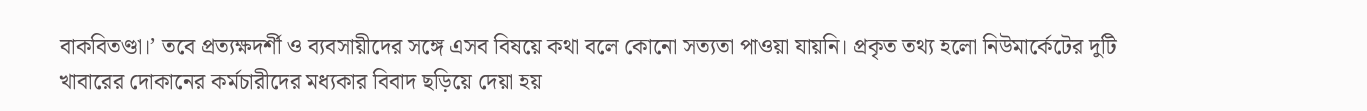বাকবিতণ্ডা।’ তবে প্রত্যক্ষদর্শী ও ব্যবসায়ীদের সঙ্গে এসব বিষয়ে কথা বলে কোনো সত্যতা পাওয়া যায়নি। প্রকৃত তথ্য হলো নিউমার্কেটের দুটি খাবারের দোকানের কর্মচারীদের মধ্যকার বিবাদ ছড়িয়ে দেয়া হয়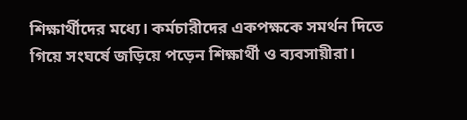শিক্ষার্থীদের মধ্যে। কর্মচারীদের একপক্ষকে সমর্থন দিতে গিয়ে সংঘর্ষে জড়িয়ে পড়েন শিক্ষার্থী ও ব্যবসায়ীরা।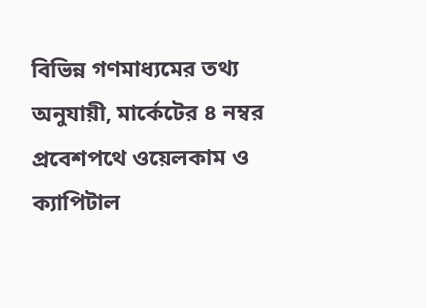বিভিন্ন গণমাধ্যমের তথ্য অনুযায়ী, মার্কেটের ৪ নম্বর প্রবেশপথে ওয়েলকাম ও ক্যাপিটাল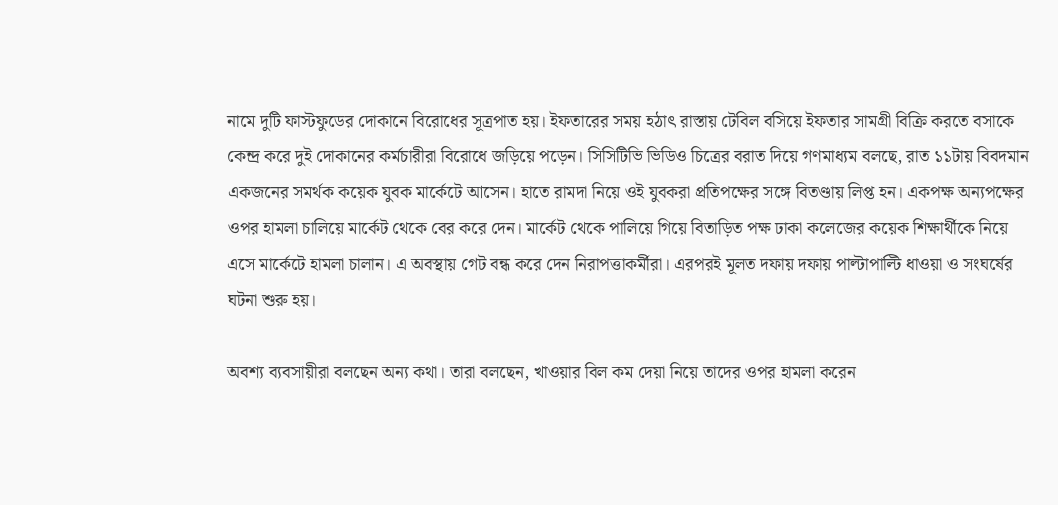নামে দুটি ফাস্টফুডের দোকানে বিরোধের সূত্রপাত হয়। ইফতারের সময় হঠাৎ রাস্তায় টেবিল বসিয়ে ইফতার সামগ্রী বিক্রি করতে বসাকে কেন্দ্র করে দুই দোকানের কর্মচারীরা বিরোধে জড়িয়ে পড়েন। সিসিটিভি ভিডিও চিত্রের বরাত দিয়ে গণমাধ্যম বলছে, রাত ১১টায় বিবদমান একজনের সমর্থক কয়েক যুবক মার্কেটে আসেন। হাতে রামদা নিয়ে ওই যুবকরা প্রতিপক্ষের সঙ্গে বিতণ্ডায় লিপ্ত হন। একপক্ষ অন্যপক্ষের ওপর হামলা চালিয়ে মার্কেট থেকে বের করে দেন। মার্কেট থেকে পালিয়ে গিয়ে বিতাড়িত পক্ষ ঢাকা কলেজের কয়েক শিক্ষার্থীকে নিয়ে এসে মার্কেটে হামলা চালান। এ অবস্থায় গেট বন্ধ করে দেন নিরাপত্তাকর্মীরা। এরপরই মূলত দফায় দফায় পাল্টাপাল্টি ধাওয়া ও সংঘর্ষের ঘটনা শুরু হয়।

অবশ্য ব্যবসায়ীরা বলছেন অন্য কথা। তারা বলছেন, খাওয়ার বিল কম দেয়া নিয়ে তাদের ওপর হামলা করেন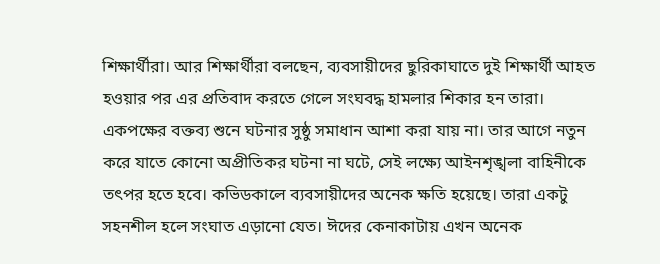শিক্ষার্থীরা। আর শিক্ষার্থীরা বলছেন, ব্যবসায়ীদের ছুরিকাঘাতে দুই শিক্ষার্থী আহত হওয়ার পর এর প্রতিবাদ করতে গেলে সংঘবদ্ধ হামলার শিকার হন তারা। একপক্ষের বক্তব্য শুনে ঘটনার সুষ্ঠু সমাধান আশা করা যায় না। তার আগে নতুন করে যাতে কোনো অপ্রীতিকর ঘটনা না ঘটে, সেই লক্ষ্যে আইনশৃঙ্খলা বাহিনীকে তৎপর হতে হবে। কভিডকালে ব্যবসায়ীদের অনেক ক্ষতি হয়েছে। তারা একটু সহনশীল হলে সংঘাত এড়ানো যেত। ঈদের কেনাকাটায় এখন অনেক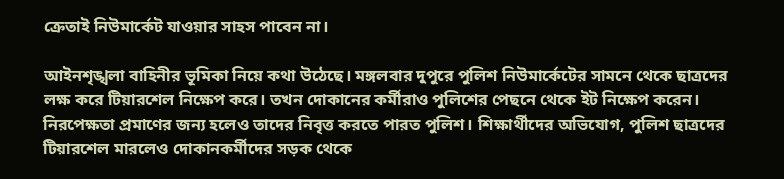ক্রেতাই নিউমার্কেট যাওয়ার সাহস পাবেন না।

আইনশৃঙ্খলা বাহিনীর ভূমিকা নিয়ে কথা উঠেছে। মঙ্গলবার দুপুরে পুলিশ নিউমার্কেটের সামনে থেকে ছাত্রদের লক্ষ করে টিয়ারশেল নিক্ষেপ করে। তখন দোকানের কর্মীরাও পুলিশের পেছনে থেকে ইট নিক্ষেপ করেন। নিরপেক্ষতা প্রমাণের জন্য হলেও তাদের নিবৃত্ত করতে পারত পুলিশ। শিক্ষার্থীদের অভিযোগ, পুলিশ ছাত্রদের টিয়ারশেল মারলেও দোকানকর্মীদের সড়ক থেকে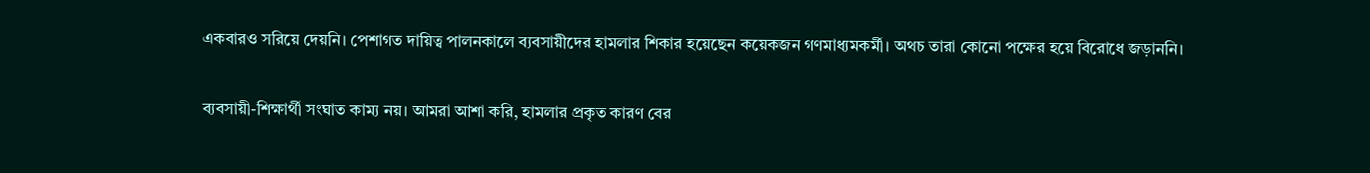একবারও সরিয়ে দেয়নি। পেশাগত দায়িত্ব পালনকালে ব্যবসায়ীদের হামলার শিকার হয়েছেন কয়েকজন গণমাধ্যমকর্মী। অথচ তারা কোনো পক্ষের হয়ে বিরোধে জড়াননি।

ব্যবসায়ী-শিক্ষার্থী সংঘাত কাম্য নয়। আমরা আশা করি, হামলার প্রকৃত কারণ বের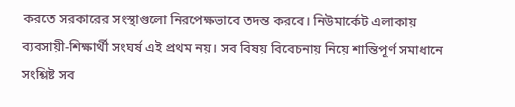করতে সরকারের সংস্থাগুলো নিরপেক্ষভাবে তদন্ত করবে। নিউমার্কেট এলাকায় ব্যবসায়ী-শিক্ষার্থী সংঘর্ষ এই প্রথম নয়। সব বিষয় বিবেচনায় নিয়ে শান্তিপূর্ণ সমাধানে সংশ্লিষ্ট সব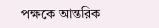পক্ষকে আন্তরিক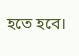হতে হবে।